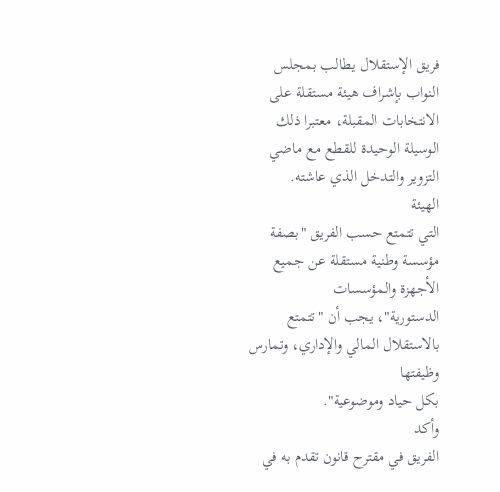فريق الإستقلال يطالب بمجلس النواب بإشراف هيئة مستقلة على الانتخابات المقبلة، معتبرا ذلك الوسيلة الوحيدة للقطع مع ماضي التزوير والتدخل الذي عاشته.
الهيئة
التي تتمتع حسب الفريق "بصفة مؤسسة وطنية مستقلة عن جميع الأجهزة والمؤسسات
الدستورية"، يجب أن "تتمتع بالاستقلال المالي والإداري، وتمارس وظيفتها
بكل حياد وموضوعية".
وأكد
الفريق في مقترح قانون تقدم به في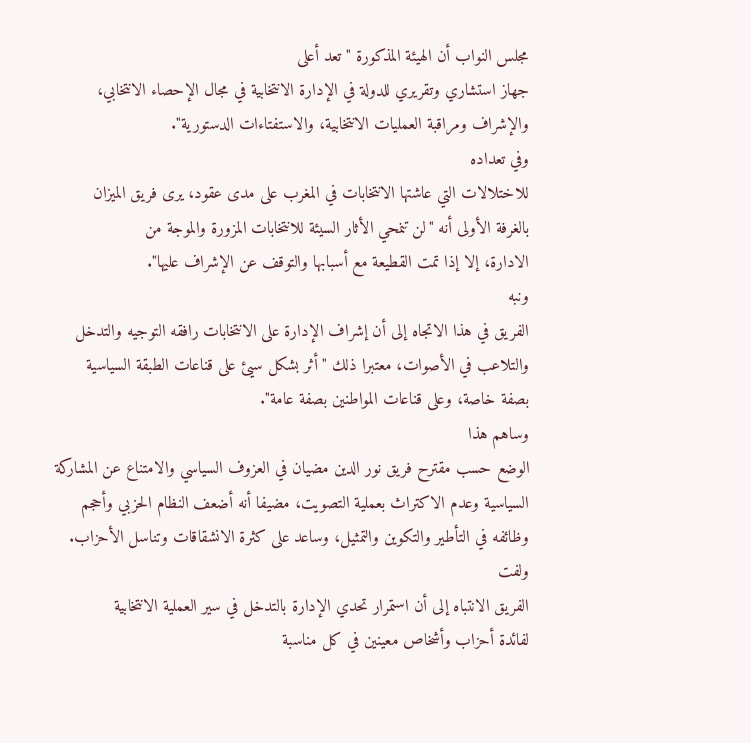مجلس النواب أن الهيئة المذكورة "تعد أعلى
جهاز استشاري وتقريري للدولة في الإدارة الانتخابية في مجال الإحصاء الانتخابي،
والإشراف ومراقبة العمليات الانتخابية، والاستفتاءات الدستورية".
وفي تعداده
للاختلالات التي عاشتها الانتخابات في المغرب على مدى عقود، يرى فريق الميزان
بالغرفة الأولى أنه "لن تنمحي الأثار السيئة للانتخابات المزورة والموجة من
الادارة، إلا إذا تمت القطيعة مع أسبابها والتوقف عن الإشراف عليها".
ونبه
الفريق في هذا الاتجاه إلى أن إشراف الإدارة على الانتخابات رافقه التوجيه والتدخل
والتلاعب في الأصوات، معتبرا ذلك "أثر بشكل سيئ على قناعات الطبقة السياسية
بصفة خاصة، وعلى قناعات المواطنين بصفة عامة".
وساهم هذا
الوضع حسب مقترح فريق نور الدين مضيان في العزوف السياسي والامتناع عن المشاركة
السياسية وعدم الاكتراث بعملية التصويت، مضيفا أنه أضعف النظام الحزبي وأحجم
وظائفه في التأطير والتكوين والتمثيل، وساعد على كثرة الانشقاقات وتناسل الأحزاب.
ولفت
الفريق الانتباه إلى أن استمرار تحدي الإدارة بالتدخل في سير العملية الانتخابية
لفائدة أحزاب وأشخاص معينين في كل مناسبة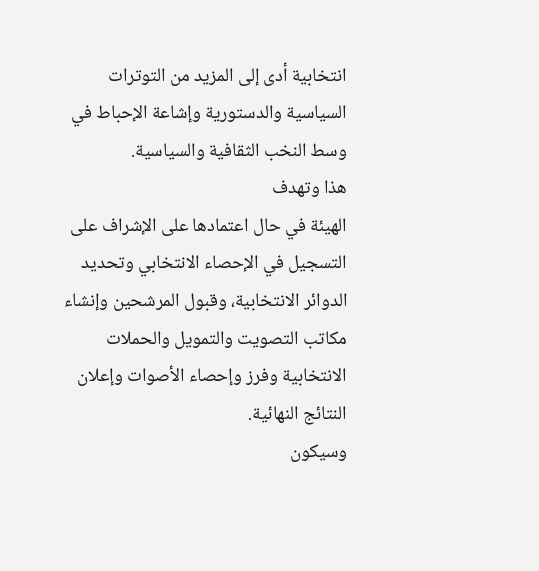انتخابية أدى إلى المزيد من التوترات
السياسية والدستورية وإشاعة الإحباط في وسط النخب الثقافية والسياسية.
هذا وتهدف
الهيئة في حال اعتمادها على الإشراف على التسجيل في الإحصاء الانتخابي وتحديد
الدوائر الانتخابية، وقبول المرشحين وإنشاء مكاتب التصويت والتمويل والحملات
الانتخابية وفرز وإحصاء الأصوات وإعلان النتائج النهائية.
وسيكون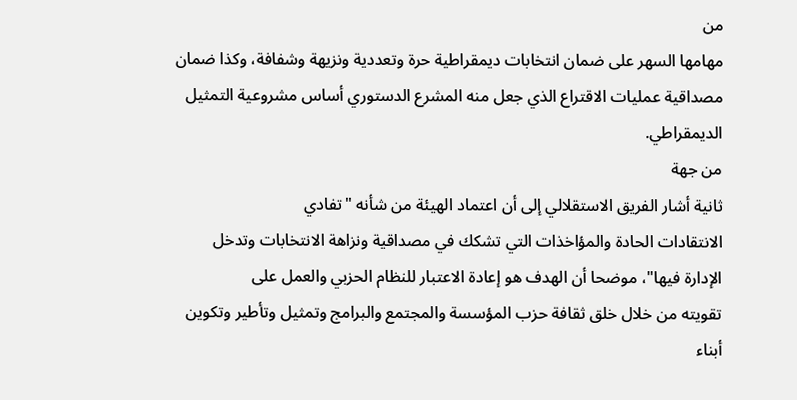من
مهامها السهر على ضمان انتخابات ديمقراطية حرة وتعددية ونزيهة وشفافة، وكذا ضمان
مصداقية عمليات الاقتراع الذي جعل منه المشرع الدستوري أساس مشروعية التمثيل
الديمقراطي.
من جهة
ثانية أشار الفريق الاستقلالي إلى أن اعتماد الهيئة من شأنه "تفادي
الانتقادات الحادة والمؤاخذات التي تشكك في مصداقية ونزاهة الانتخابات وتدخل
الإدارة فيها"، موضحا أن الهدف هو إعادة الاعتبار للنظام الحزبي والعمل على
تقويته من خلال خلق ثقافة حزب المؤسسة والمجتمع والبرامج وتمثيل وتأطير وتكوين
أبناء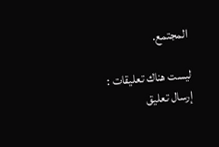المجتمع.

ليست هناك تعليقات :
إرسال تعليق